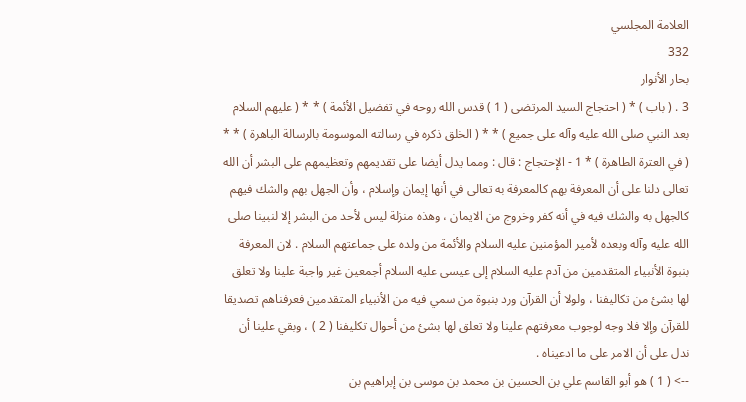العلامة المجلسي
332
بحار الأنوار
3 . ( باب ) * ( احتجاج السيد المرتضى ( 1 ) قدس الله روحه في تفضيل الأئمة ) * * ( عليهم السلام بعد النبي صلى الله عليه وآله على جميع ) * * ( الخلق ذكره في رسالته الموسومة بالرسالة الباهرة ) * * ( في العترة الطاهرة ) * 1 - الإحتجاج : قال : ومما يدل أيضا على تقديمهم وتعظيمهم على البشر أن الله تعالى دلنا على أن المعرفة بهم كالمعرفة به تعالى في أنها إيمان وإسلام ، وأن الجهل بهم والشك فيهم كالجهل به والشك فيه في أنه كفر وخروج من الايمان ، وهذه منزلة ليس لأحد من البشر إلا لنبينا صلى الله عليه وآله وبعده لأمير المؤمنين عليه السلام والأئمة من ولده على جماعتهم السلام . لان المعرفة بنبوة الأنبياء المتقدمين من آدم عليه السلام إلى عيسى عليه السلام أجمعين غير واجبة علينا ولا تعلق لها بشئ من تكاليفنا ، ولولا أن القرآن ورد بنبوة من سمي فيه من الأنبياء المتقدمين فعرفناهم تصديقا للقرآن وإلا فلا وجه لوجوب معرفتهم علينا ولا تعلق لها بشئ من أحوال تكليفنا ( 2 ) ، وبقي علينا أن ندل على أن الامر على ما ادعيناه .
--> ( 1 ) هو أبو القاسم علي بن الحسين بن محمد بن موسى بن إبراهيم بن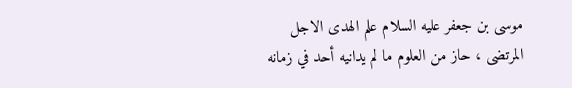موسى بن جعفر عليه السلام علم الهدى الاجل المرتضى ، حاز من العلوم ما لم يدانيه أحد في زمانه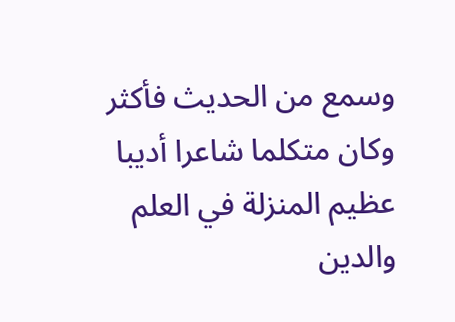وسمع من الحديث فأكثر وكان متكلما شاعرا أديبا عظيم المنزلة في العلم والدين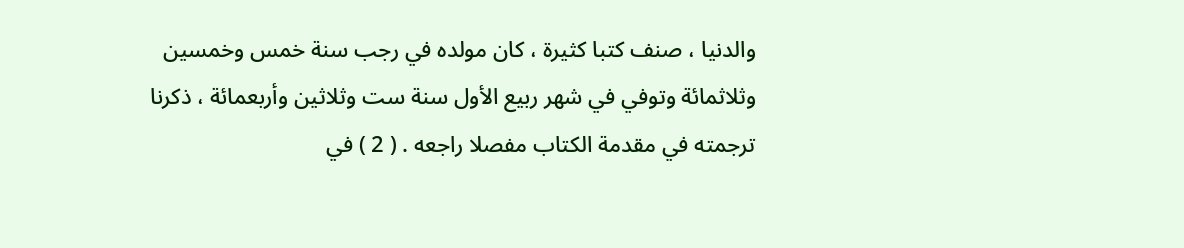والدنيا ، صنف كتبا كثيرة ، كان مولده في رجب سنة خمس وخمسين وثلاثمائة وتوفي في شهر ربيع الأول سنة ست وثلاثين وأربعمائة ، ذكرنا ترجمته في مقدمة الكتاب مفصلا راجعه . ( 2 ) في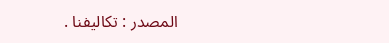المصدر : تكاليفنا .